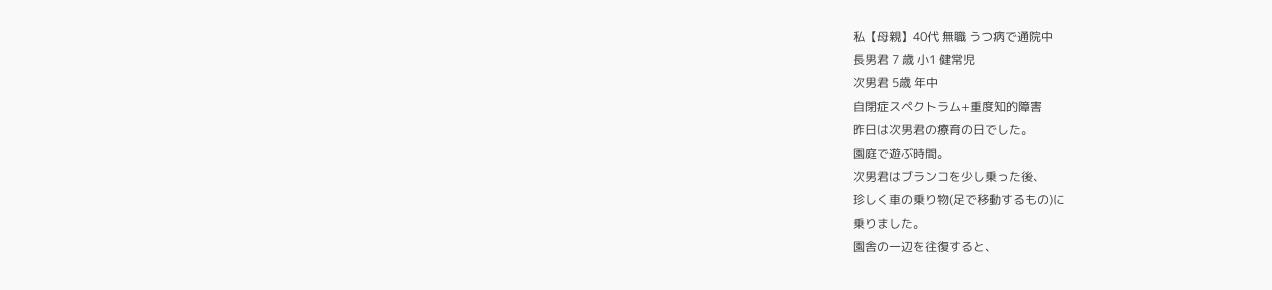私【母親】40代 無職 うつ病で通院中
長男君 7 歳 小1 健常児
次男君 5歳 年中
自閉症スペクトラム+重度知的障害
昨日は次男君の療育の日でした。
園庭で遊ぶ時間。
次男君はブランコを少し乗った後、
珍しく車の乗り物(足で移動するもの)に
乗りました。
園舎の一辺を往復すると、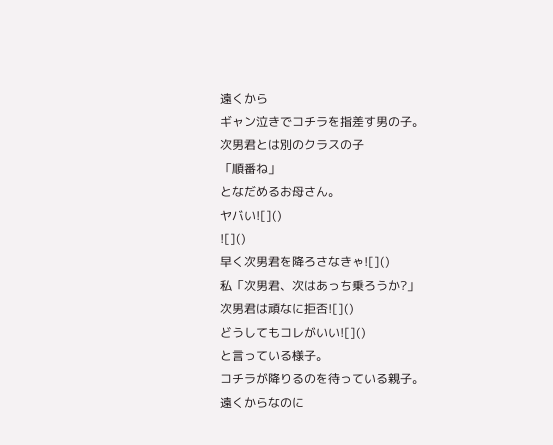遠くから
ギャン泣きでコチラを指差す男の子。
次男君とは別のクラスの子
「順番ね」
となだめるお母さん。
ヤバい![]()
![]()
早く次男君を降ろさなきゃ![]()
私「次男君、次はあっち乗ろうか?」
次男君は頑なに拒否![]()
どうしてもコレがいい![]()
と言っている様子。
コチラが降りるのを待っている親子。
遠くからなのに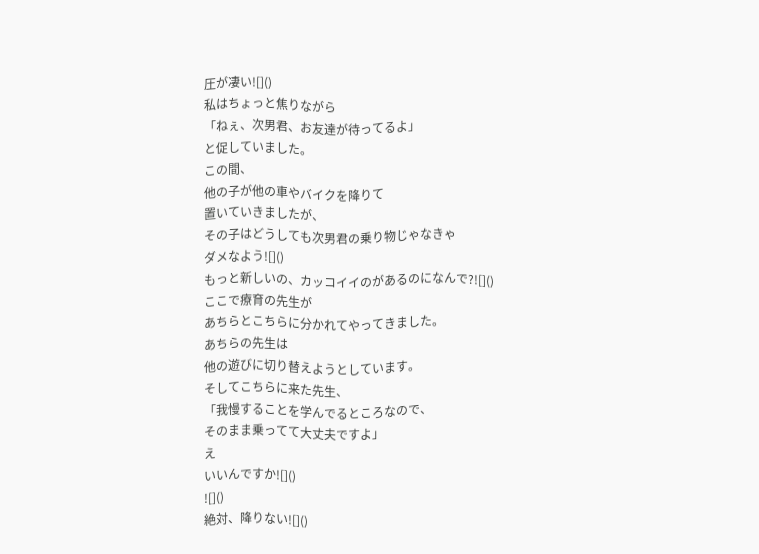圧が凄い![]()
私はちょっと焦りながら
「ねぇ、次男君、お友達が待ってるよ」
と促していました。
この間、
他の子が他の車やバイクを降りて
置いていきましたが、
その子はどうしても次男君の乗り物じゃなきゃ
ダメなよう![]()
もっと新しいの、カッコイイのがあるのになんで?![]()
ここで療育の先生が
あちらとこちらに分かれてやってきました。
あちらの先生は
他の遊びに切り替えようとしています。
そしてこちらに来た先生、
「我慢することを学んでるところなので、
そのまま乗ってて大丈夫ですよ」
え
いいんですか![]()
![]()
絶対、降りない![]()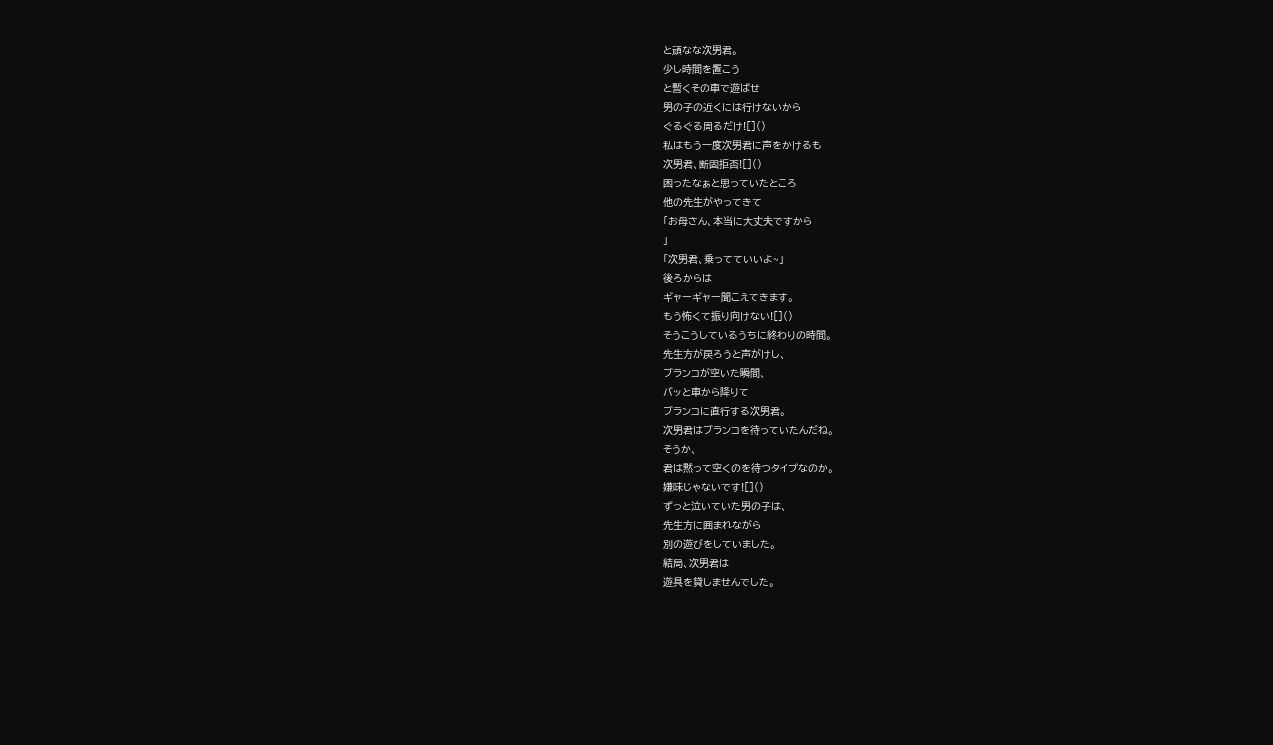と頑なな次男君。
少し時間を置こう
と暫くその車で遊ばせ
男の子の近くには行けないから
ぐるぐる周るだけ![]()
私はもう一度次男君に声をかけるも
次男君、断固拒否![]()
困ったなぁと思っていたところ
他の先生がやってきて
「お母さん、本当に大丈夫ですから
」
「次男君、乗ってていいよ~」
後ろからは
ギャーギャー聞こえてきます。
もう怖くて振り向けない![]()
そうこうしているうちに終わりの時間。
先生方が戻ろうと声がけし、
ブランコが空いた瞬間、
バッと車から降りて
ブランコに直行する次男君。
次男君はブランコを待っていたんだね。
そうか、
君は黙って空くのを待つタイプなのか。
嫌味じゃないです![]()
ずっと泣いていた男の子は、
先生方に囲まれながら
別の遊びをしていました。
結局、次男君は
遊具を貸しませんでした。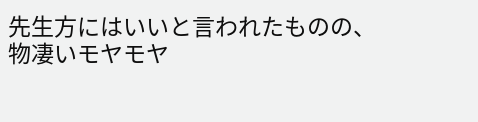先生方にはいいと言われたものの、
物凄いモヤモヤ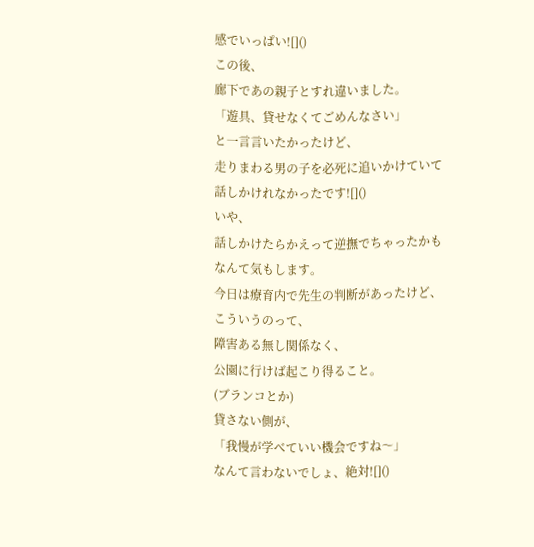感でいっぱい![]()
この後、
廊下であの親子とすれ違いました。
「遊具、貸せなくてごめんなさい」
と一言言いたかったけど、
走りまわる男の子を必死に追いかけていて
話しかけれなかったです![]()
いや、
話しかけたらかえって逆撫でちゃったかも
なんて気もします。
今日は療育内で先生の判断があったけど、
こういうのって、
障害ある無し関係なく、
公園に行けば起こり得ること。
(ブランコとか)
貸さない側が、
「我慢が学べていい機会ですね〜」
なんて言わないでしょ、絶対![]()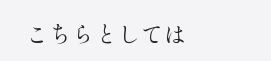こちらとしては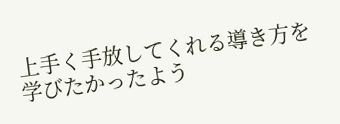上手く手放してくれる導き方を
学びたかったよう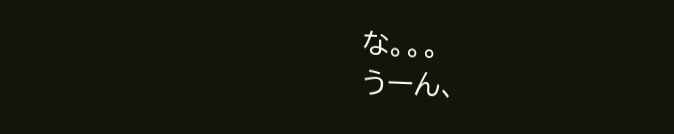な。。。
うーん、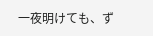一夜明けても、ず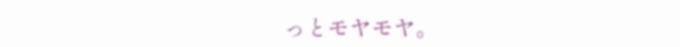っとモヤモヤ。